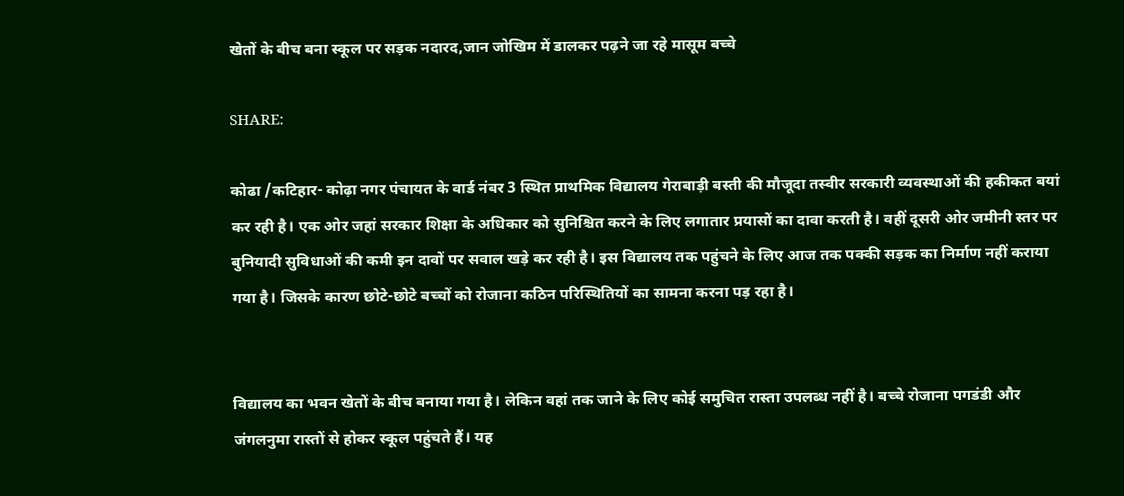खेतों के बीच बना स्कूल पर सड़क नदारद,जान जोखिम में डालकर पढ़ने जा रहे मासूम बच्चे

SHARE:

कोढा /कटिहार- कोढ़ा नगर पंचायत के वार्ड नंबर 3 स्थित प्राथमिक विद्यालय गेराबाड़ी बस्ती की मौजूदा तस्वीर सरकारी व्यवस्थाओं की हकीकत बयां कर रही है। एक ओर जहां सरकार शिक्षा के अधिकार को सुनिश्चित करने के लिए लगातार प्रयासों का दावा करती है। वहीं दूसरी ओर जमीनी स्तर पर बुनियादी सुविधाओं की कमी इन दावों पर सवाल खड़े कर रही है। इस विद्यालय तक पहुंचने के लिए आज तक पक्की सड़क का निर्माण नहीं कराया गया है। जिसके कारण छोटे-छोटे बच्चों को रोजाना कठिन परिस्थितियों का सामना करना पड़ रहा है।


विद्यालय का भवन खेतों के बीच बनाया गया है। लेकिन वहां तक जाने के लिए कोई समुचित रास्ता उपलब्ध नहीं है। बच्चे रोजाना पगडंडी और जंगलनुमा रास्तों से होकर स्कूल पहुंचते हैं। यह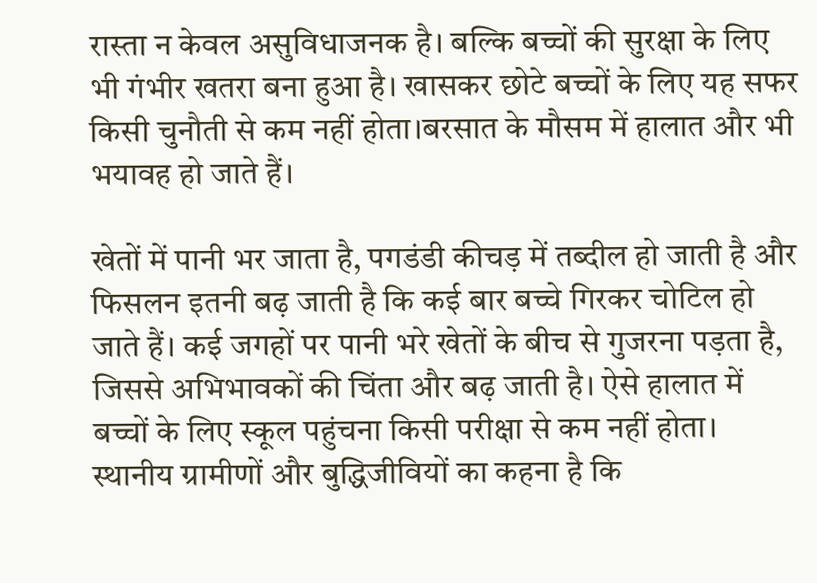रास्ता न केवल असुविधाजनक है। बल्कि बच्चों की सुरक्षा के लिए भी गंभीर खतरा बना हुआ है। खासकर छोटे बच्चों के लिए यह सफर किसी चुनौती से कम नहीं होता।बरसात के मौसम में हालात और भी भयावह हो जाते हैं।

खेतों में पानी भर जाता है, पगडंडी कीचड़ में तब्दील हो जाती है और फिसलन इतनी बढ़ जाती है कि कई बार बच्चे गिरकर चोटिल हो जाते हैं। कई जगहों पर पानी भरे खेतों के बीच से गुजरना पड़ता है, जिससे अभिभावकों की चिंता और बढ़ जाती है। ऐसे हालात में बच्चों के लिए स्कूल पहुंचना किसी परीक्षा से कम नहीं होता।
स्थानीय ग्रामीणों और बुद्धिजीवियों का कहना है कि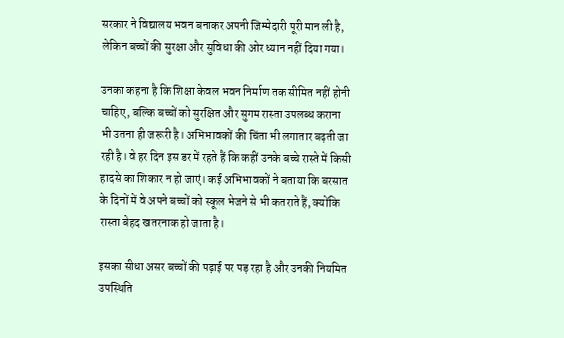सरकार ने विद्यालय भवन बनाकर अपनी जिम्मेदारी पूरी मान ली है, लेकिन बच्चों की सुरक्षा और सुविधा की ओर ध्यान नहीं दिया गया।

उनका कहना है कि शिक्षा केवल भवन निर्माण तक सीमित नहीं होनी चाहिए, बल्कि बच्चों को सुरक्षित और सुगम रास्ता उपलब्ध कराना भी उतना ही जरूरी है। अभिभावकों की चिंता भी लगातार बढ़ती जा रही है। वे हर दिन इस डर में रहते हैं कि कहीं उनके बच्चे रास्ते में किसी हादसे का शिकार न हो जाएं। कई अभिभावकों ने बताया कि बरसात के दिनों में वे अपने बच्चों को स्कूल भेजने से भी कतराते हैं, क्योंकि रास्ता बेहद खतरनाक हो जाता है।

इसका सीधा असर बच्चों की पढ़ाई पर पड़ रहा है और उनकी नियमित उपस्थिति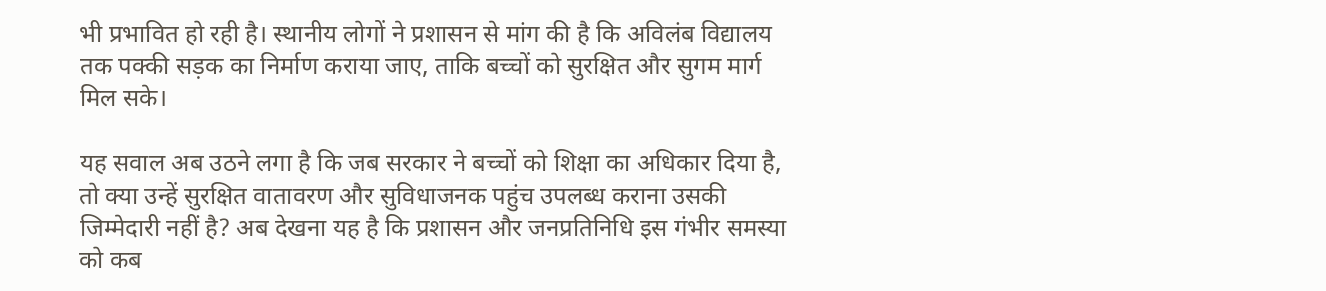भी प्रभावित हो रही है। स्थानीय लोगों ने प्रशासन से मांग की है कि अविलंब विद्यालय तक पक्की सड़क का निर्माण कराया जाए, ताकि बच्चों को सुरक्षित और सुगम मार्ग मिल सके।

यह सवाल अब उठने लगा है कि जब सरकार ने बच्चों को शिक्षा का अधिकार दिया है, तो क्या उन्हें सुरक्षित वातावरण और सुविधाजनक पहुंच उपलब्ध कराना उसकी जिम्मेदारी नहीं है? अब देखना यह है कि प्रशासन और जनप्रतिनिधि इस गंभीर समस्या को कब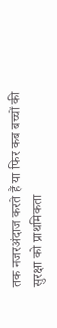तक नजरअंदाज करते हैं या फिर कब बच्चों की सुरक्षा को प्राथमिकता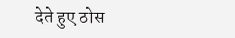देते हुए ठोस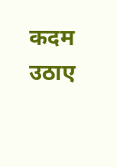कदम उठाए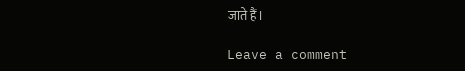जाते हैं।

Leave a comment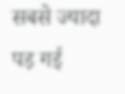सबसे ज्यादा पड़ गई